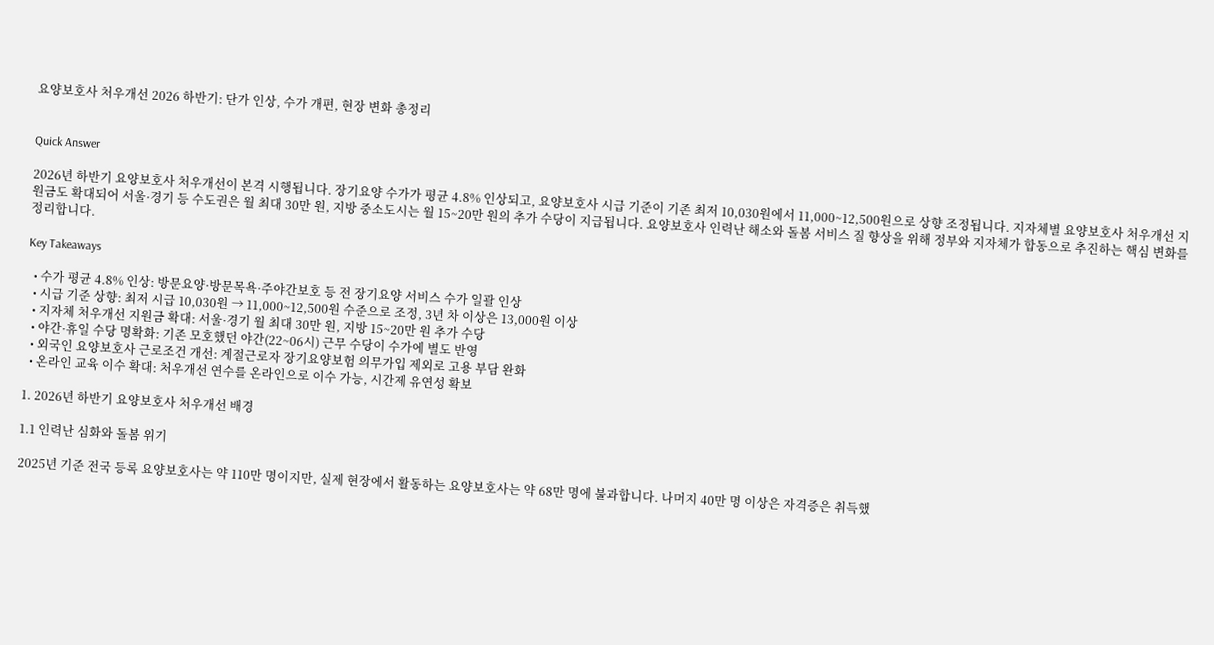요양보호사 처우개선 2026 하반기: 단가 인상, 수가 개편, 현장 변화 총정리


Quick Answer

2026년 하반기 요양보호사 처우개선이 본격 시행됩니다. 장기요양 수가가 평균 4.8% 인상되고, 요양보호사 시급 기준이 기존 최저 10,030원에서 11,000~12,500원으로 상향 조정됩니다. 지자체별 요양보호사 처우개선 지원금도 확대되어 서울·경기 등 수도권은 월 최대 30만 원, 지방 중소도시는 월 15~20만 원의 추가 수당이 지급됩니다. 요양보호사 인력난 해소와 돌봄 서비스 질 향상을 위해 정부와 지자체가 합동으로 추진하는 핵심 변화를 정리합니다.

Key Takeaways

  • 수가 평균 4.8% 인상: 방문요양·방문목욕·주야간보호 등 전 장기요양 서비스 수가 일괄 인상
  • 시급 기준 상향: 최저 시급 10,030원 → 11,000~12,500원 수준으로 조정, 3년 차 이상은 13,000원 이상
  • 지자체 처우개선 지원금 확대: 서울·경기 월 최대 30만 원, 지방 15~20만 원 추가 수당
  • 야간·휴일 수당 명확화: 기존 모호했던 야간(22~06시) 근무 수당이 수가에 별도 반영
  • 외국인 요양보호사 근로조건 개선: 계절근로자 장기요양보험 의무가입 제외로 고용 부담 완화
  • 온라인 교육 이수 확대: 처우개선 연수를 온라인으로 이수 가능, 시간제 유연성 확보

1. 2026년 하반기 요양보호사 처우개선 배경

1.1 인력난 심화와 돌봄 위기

2025년 기준 전국 등록 요양보호사는 약 110만 명이지만, 실제 현장에서 활동하는 요양보호사는 약 68만 명에 불과합니다. 나머지 40만 명 이상은 자격증은 취득했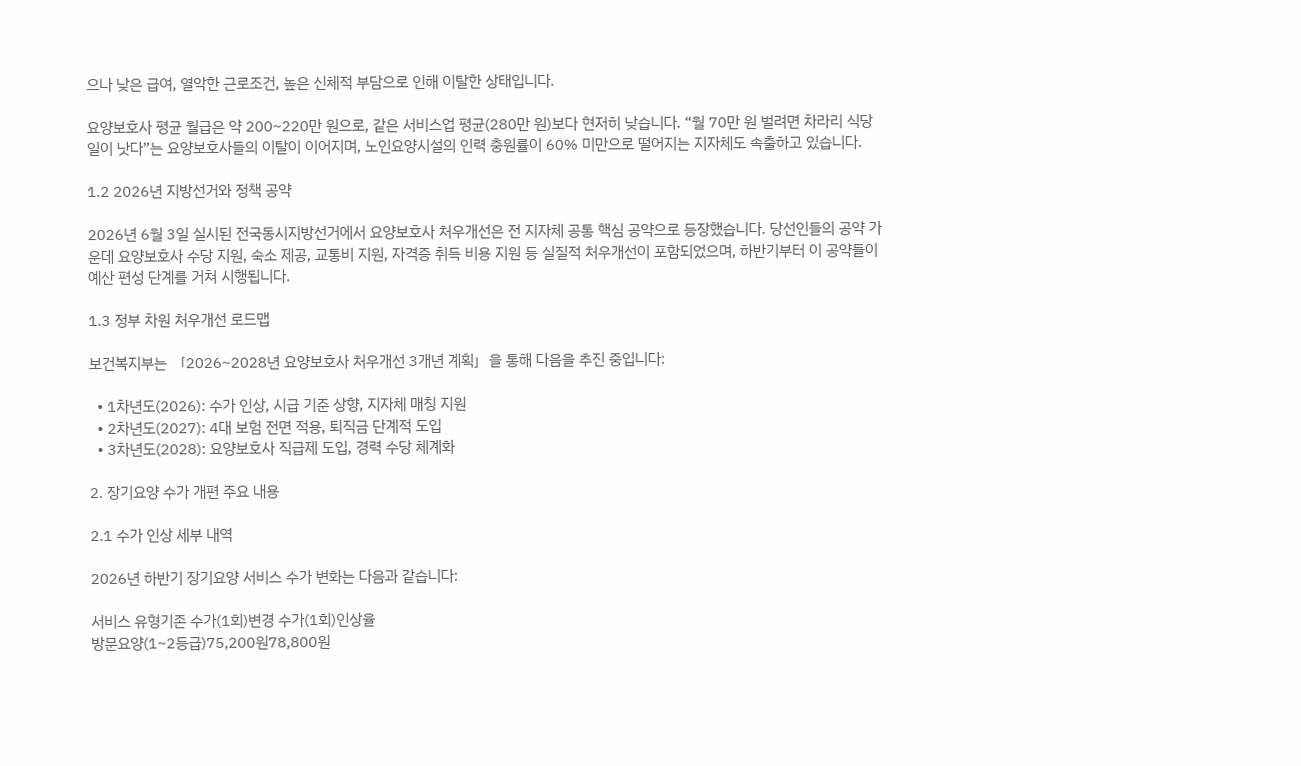으나 낮은 급여, 열악한 근로조건, 높은 신체적 부담으로 인해 이탈한 상태입니다.

요양보호사 평균 월급은 약 200~220만 원으로, 같은 서비스업 평균(280만 원)보다 현저히 낮습니다. “월 70만 원 벌려면 차라리 식당일이 낫다”는 요양보호사들의 이탈이 이어지며, 노인요양시설의 인력 충원률이 60% 미만으로 떨어지는 지자체도 속출하고 있습니다.

1.2 2026년 지방선거와 정책 공약

2026년 6월 3일 실시된 전국동시지방선거에서 요양보호사 처우개선은 전 지자체 공통 핵심 공약으로 등장했습니다. 당선인들의 공약 가운데 요양보호사 수당 지원, 숙소 제공, 교통비 지원, 자격증 취득 비용 지원 등 실질적 처우개선이 포함되었으며, 하반기부터 이 공약들이 예산 편성 단계를 거쳐 시행됩니다.

1.3 정부 차원 처우개선 로드맵

보건복지부는 「2026~2028년 요양보호사 처우개선 3개년 계획」을 통해 다음을 추진 중입니다:

  • 1차년도(2026): 수가 인상, 시급 기준 상향, 지자체 매칭 지원
  • 2차년도(2027): 4대 보험 전면 적용, 퇴직금 단계적 도입
  • 3차년도(2028): 요양보호사 직급제 도입, 경력 수당 체계화

2. 장기요양 수가 개편 주요 내용

2.1 수가 인상 세부 내역

2026년 하반기 장기요양 서비스 수가 변화는 다음과 같습니다:

서비스 유형기존 수가(1회)변경 수가(1회)인상율
방문요양(1~2등급)75,200원78,800원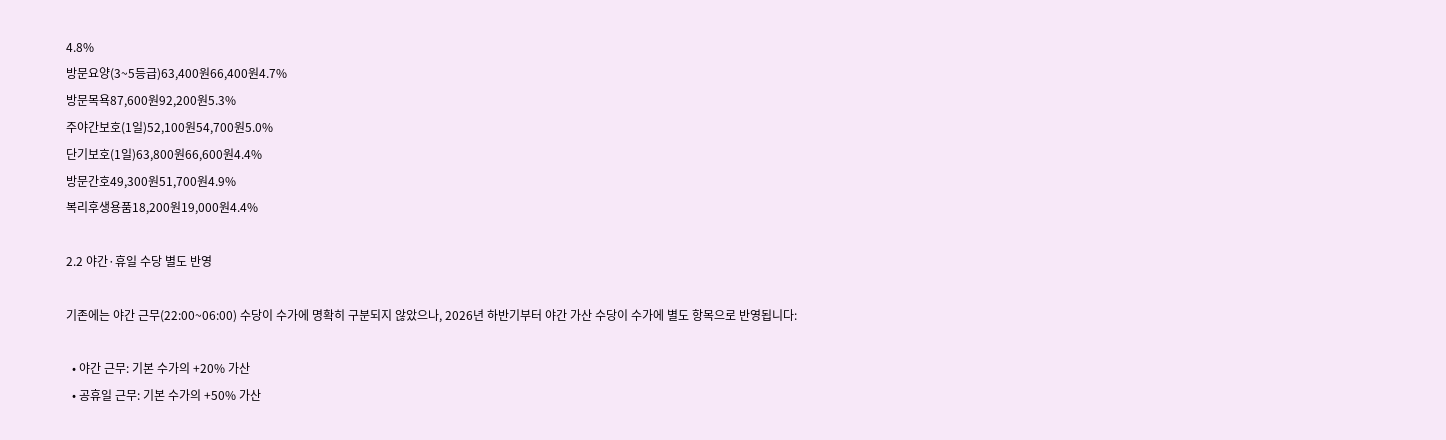4.8%
방문요양(3~5등급)63,400원66,400원4.7%
방문목욕87,600원92,200원5.3%
주야간보호(1일)52,100원54,700원5.0%
단기보호(1일)63,800원66,600원4.4%
방문간호49,300원51,700원4.9%
복리후생용품18,200원19,000원4.4%

2.2 야간·휴일 수당 별도 반영

기존에는 야간 근무(22:00~06:00) 수당이 수가에 명확히 구분되지 않았으나, 2026년 하반기부터 야간 가산 수당이 수가에 별도 항목으로 반영됩니다:

  • 야간 근무: 기본 수가의 +20% 가산
  • 공휴일 근무: 기본 수가의 +50% 가산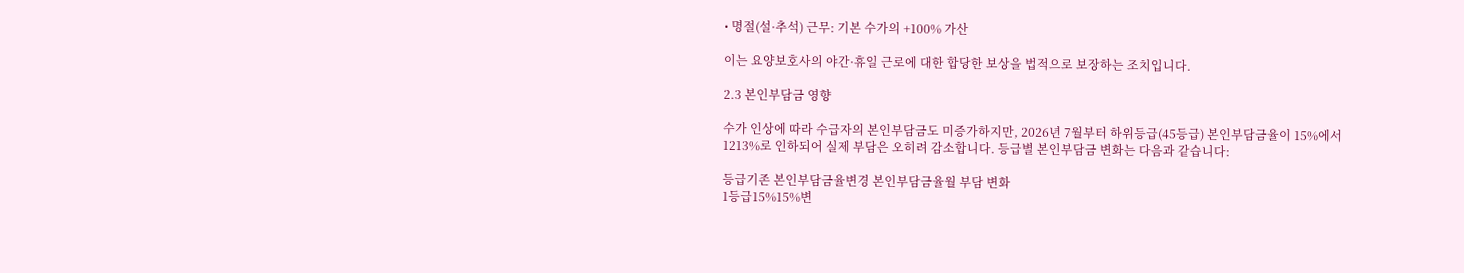• 명절(설·추석) 근무: 기본 수가의 +100% 가산

이는 요양보호사의 야간·휴일 근로에 대한 합당한 보상을 법적으로 보장하는 조치입니다.

2.3 본인부담금 영향

수가 인상에 따라 수급자의 본인부담금도 미증가하지만, 2026년 7월부터 하위등급(45등급) 본인부담금율이 15%에서 1213%로 인하되어 실제 부담은 오히려 감소합니다. 등급별 본인부담금 변화는 다음과 같습니다:

등급기존 본인부담금율변경 본인부담금율월 부담 변화
1등급15%15%변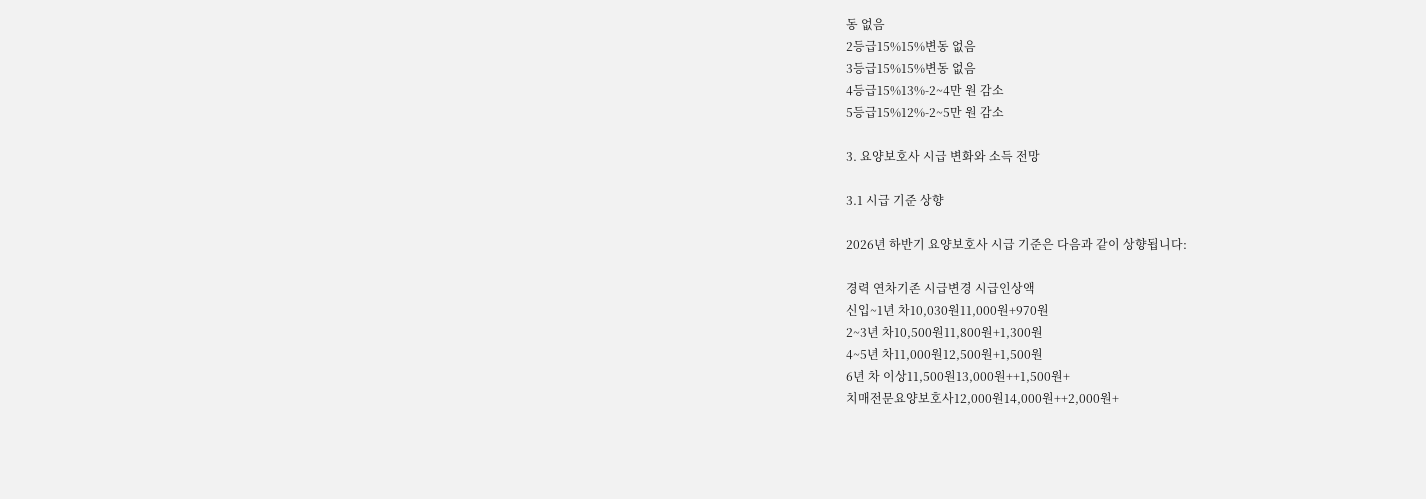동 없음
2등급15%15%변동 없음
3등급15%15%변동 없음
4등급15%13%-2~4만 원 감소
5등급15%12%-2~5만 원 감소

3. 요양보호사 시급 변화와 소득 전망

3.1 시급 기준 상향

2026년 하반기 요양보호사 시급 기준은 다음과 같이 상향됩니다:

경력 연차기존 시급변경 시급인상액
신입~1년 차10,030원11,000원+970원
2~3년 차10,500원11,800원+1,300원
4~5년 차11,000원12,500원+1,500원
6년 차 이상11,500원13,000원++1,500원+
치매전문요양보호사12,000원14,000원++2,000원+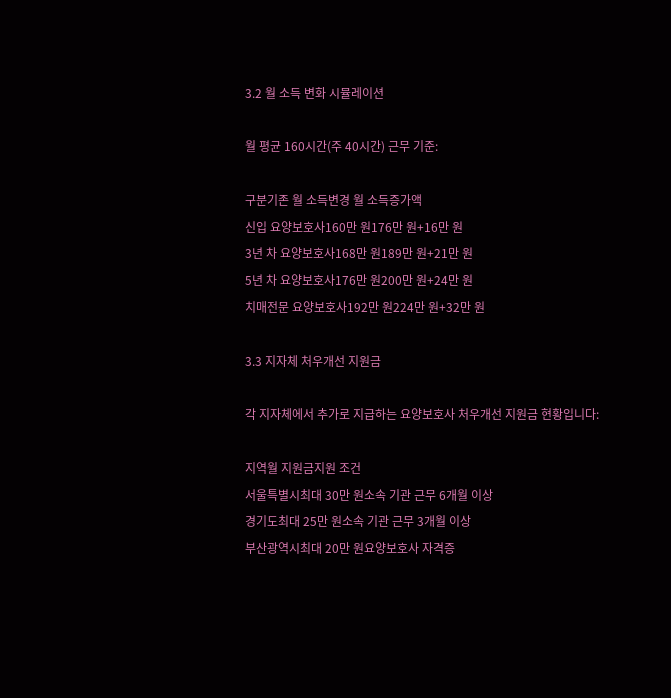3.2 월 소득 변화 시뮬레이션

월 평균 160시간(주 40시간) 근무 기준:

구분기존 월 소득변경 월 소득증가액
신입 요양보호사160만 원176만 원+16만 원
3년 차 요양보호사168만 원189만 원+21만 원
5년 차 요양보호사176만 원200만 원+24만 원
치매전문 요양보호사192만 원224만 원+32만 원

3.3 지자체 처우개선 지원금

각 지자체에서 추가로 지급하는 요양보호사 처우개선 지원금 현황입니다:

지역월 지원금지원 조건
서울특별시최대 30만 원소속 기관 근무 6개월 이상
경기도최대 25만 원소속 기관 근무 3개월 이상
부산광역시최대 20만 원요양보호사 자격증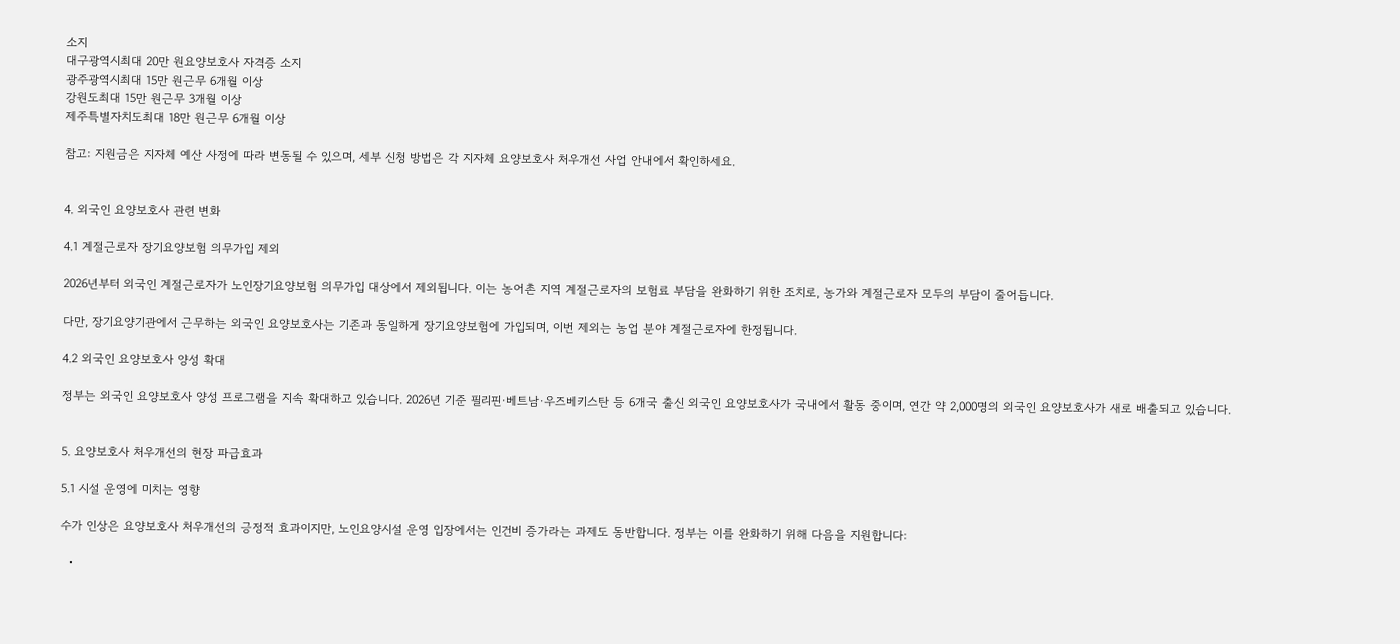소지
대구광역시최대 20만 원요양보호사 자격증 소지
광주광역시최대 15만 원근무 6개월 이상
강원도최대 15만 원근무 3개월 이상
제주특별자치도최대 18만 원근무 6개월 이상

참고: 지원금은 지자체 예산 사정에 따라 변동될 수 있으며, 세부 신청 방법은 각 지자체 요양보호사 처우개선 사업 안내에서 확인하세요.


4. 외국인 요양보호사 관련 변화

4.1 계절근로자 장기요양보험 의무가입 제외

2026년부터 외국인 계절근로자가 노인장기요양보험 의무가입 대상에서 제외됩니다. 이는 농어촌 지역 계절근로자의 보험료 부담을 완화하기 위한 조치로, 농가와 계절근로자 모두의 부담이 줄어듭니다.

다만, 장기요양기관에서 근무하는 외국인 요양보호사는 기존과 동일하게 장기요양보험에 가입되며, 이번 제외는 농업 분야 계절근로자에 한정됩니다.

4.2 외국인 요양보호사 양성 확대

정부는 외국인 요양보호사 양성 프로그램을 지속 확대하고 있습니다. 2026년 기준 필리핀·베트남·우즈베키스탄 등 6개국 출신 외국인 요양보호사가 국내에서 활동 중이며, 연간 약 2,000명의 외국인 요양보호사가 새로 배출되고 있습니다.


5. 요양보호사 처우개선의 현장 파급효과

5.1 시설 운영에 미치는 영향

수가 인상은 요양보호사 처우개선의 긍정적 효과이지만, 노인요양시설 운영 입장에서는 인건비 증가라는 과제도 동반합니다. 정부는 이를 완화하기 위해 다음을 지원합니다:

  •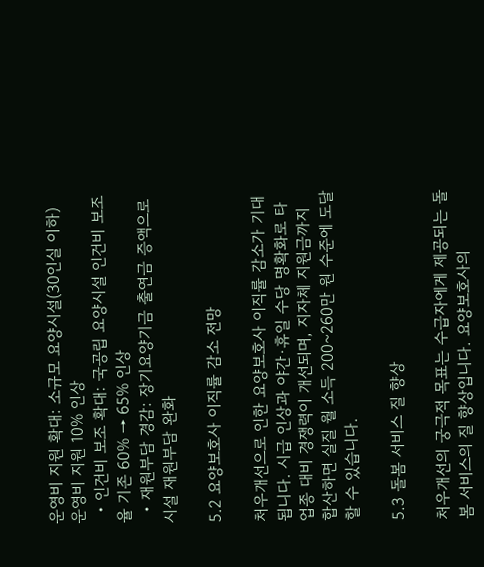운영비 지원 확대: 소규모 요양시설(30인실 이하) 운영비 지원 10% 인상
  • 인건비 보조 확대: 국공립 요양시설 인건비 보조율 기존 60% → 65% 인상
  • 재원부담 경감: 장기요양기금 출연금 증액으로 시설 재원부담 완화

5.2 요양보호사 이직률 감소 전망

처우개선으로 인한 요양보호사 이직률 감소가 기대됩니다. 시급 인상과 야간·휴일 수당 명확화로 타 업종 대비 경쟁력이 개선되며, 지자체 지원금까지 합산하면 실질 월 소득 200~260만 원 수준에 도달할 수 있습니다.

5.3 돌봄 서비스 질 향상

처우개선의 궁극적 목표는 수급자에게 제공되는 돌봄 서비스의 질 향상입니다. 요양보호사의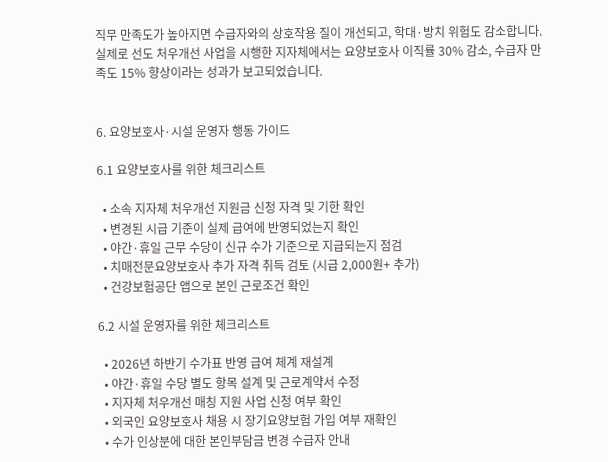직무 만족도가 높아지면 수급자와의 상호작용 질이 개선되고, 학대·방치 위험도 감소합니다. 실제로 선도 처우개선 사업을 시행한 지자체에서는 요양보호사 이직률 30% 감소, 수급자 만족도 15% 향상이라는 성과가 보고되었습니다.


6. 요양보호사·시설 운영자 행동 가이드

6.1 요양보호사를 위한 체크리스트

  • 소속 지자체 처우개선 지원금 신청 자격 및 기한 확인
  • 변경된 시급 기준이 실제 급여에 반영되었는지 확인
  • 야간·휴일 근무 수당이 신규 수가 기준으로 지급되는지 점검
  • 치매전문요양보호사 추가 자격 취득 검토 (시급 2,000원+ 추가)
  • 건강보험공단 앱으로 본인 근로조건 확인

6.2 시설 운영자를 위한 체크리스트

  • 2026년 하반기 수가표 반영 급여 체계 재설계
  • 야간·휴일 수당 별도 항목 설계 및 근로계약서 수정
  • 지자체 처우개선 매칭 지원 사업 신청 여부 확인
  • 외국인 요양보호사 채용 시 장기요양보험 가입 여부 재확인
  • 수가 인상분에 대한 본인부담금 변경 수급자 안내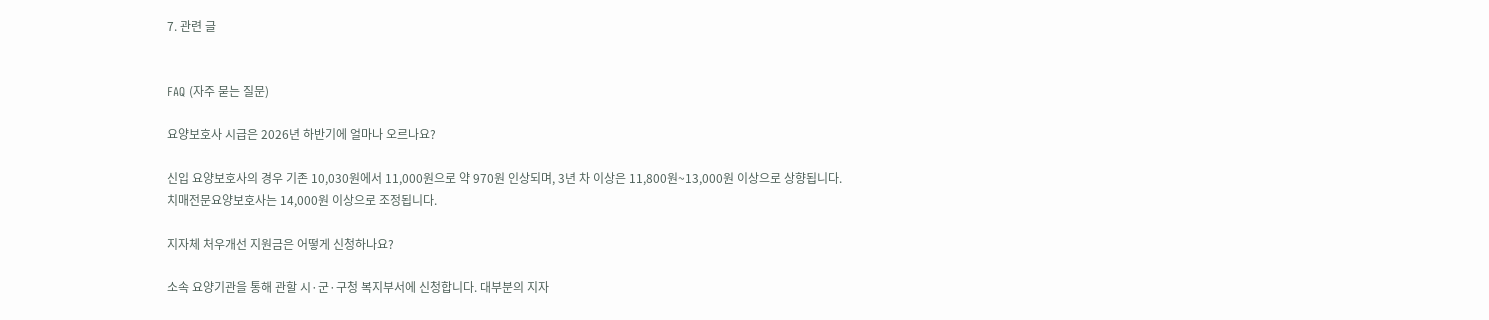7. 관련 글


FAQ (자주 묻는 질문)

요양보호사 시급은 2026년 하반기에 얼마나 오르나요?

신입 요양보호사의 경우 기존 10,030원에서 11,000원으로 약 970원 인상되며, 3년 차 이상은 11,800원~13,000원 이상으로 상향됩니다. 치매전문요양보호사는 14,000원 이상으로 조정됩니다.

지자체 처우개선 지원금은 어떻게 신청하나요?

소속 요양기관을 통해 관할 시·군·구청 복지부서에 신청합니다. 대부분의 지자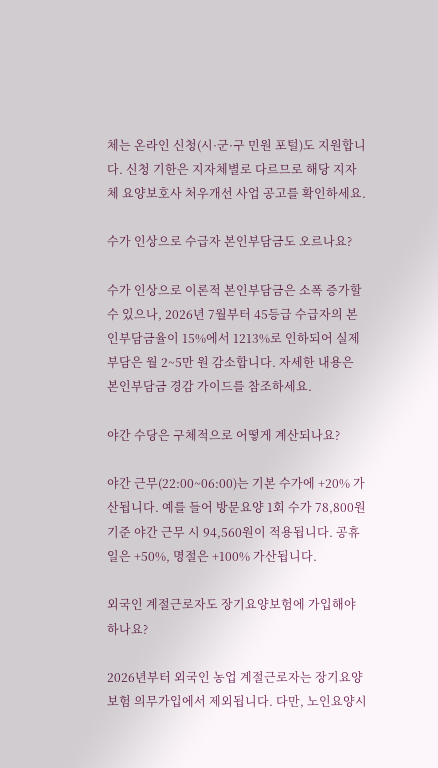체는 온라인 신청(시·군·구 민원 포털)도 지원합니다. 신청 기한은 지자체별로 다르므로 해당 지자체 요양보호사 처우개선 사업 공고를 확인하세요.

수가 인상으로 수급자 본인부담금도 오르나요?

수가 인상으로 이론적 본인부담금은 소폭 증가할 수 있으나, 2026년 7월부터 45등급 수급자의 본인부담금율이 15%에서 1213%로 인하되어 실제 부담은 월 2~5만 원 감소합니다. 자세한 내용은 본인부담금 경감 가이드를 참조하세요.

야간 수당은 구체적으로 어떻게 계산되나요?

야간 근무(22:00~06:00)는 기본 수가에 +20% 가산됩니다. 예를 들어 방문요양 1회 수가 78,800원 기준 야간 근무 시 94,560원이 적용됩니다. 공휴일은 +50%, 명절은 +100% 가산됩니다.

외국인 계절근로자도 장기요양보험에 가입해야 하나요?

2026년부터 외국인 농업 계절근로자는 장기요양보험 의무가입에서 제외됩니다. 다만, 노인요양시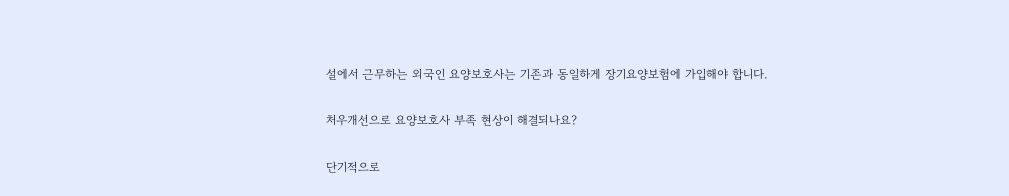설에서 근무하는 외국인 요양보호사는 기존과 동일하게 장기요양보험에 가입해야 합니다.

처우개선으로 요양보호사 부족 현상이 해결되나요?

단기적으로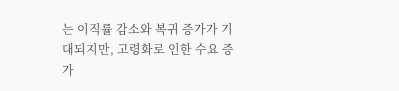는 이직률 감소와 복귀 증가가 기대되지만, 고령화로 인한 수요 증가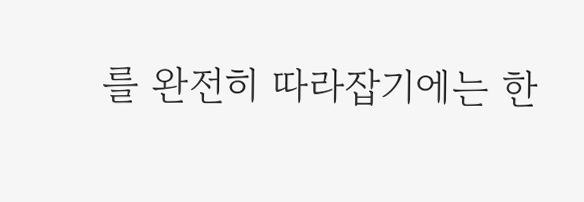를 완전히 따라잡기에는 한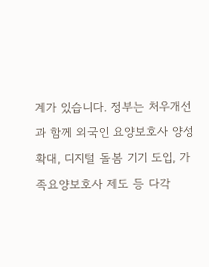계가 있습니다. 정부는 처우개선과 함께 외국인 요양보호사 양성 확대, 디지털 돌봄 기기 도입, 가족요양보호사 제도 등 다각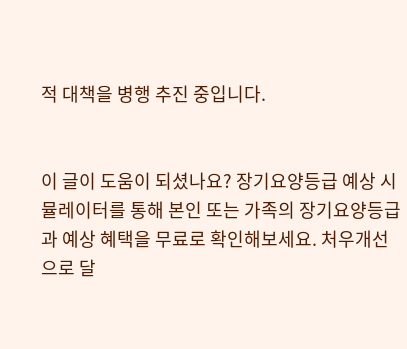적 대책을 병행 추진 중입니다.


이 글이 도움이 되셨나요? 장기요양등급 예상 시뮬레이터를 통해 본인 또는 가족의 장기요양등급과 예상 혜택을 무료로 확인해보세요. 처우개선으로 달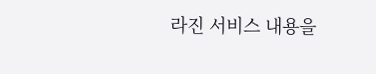라진 서비스 내용을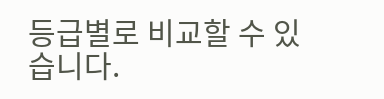등급별로 비교할 수 있습니다.